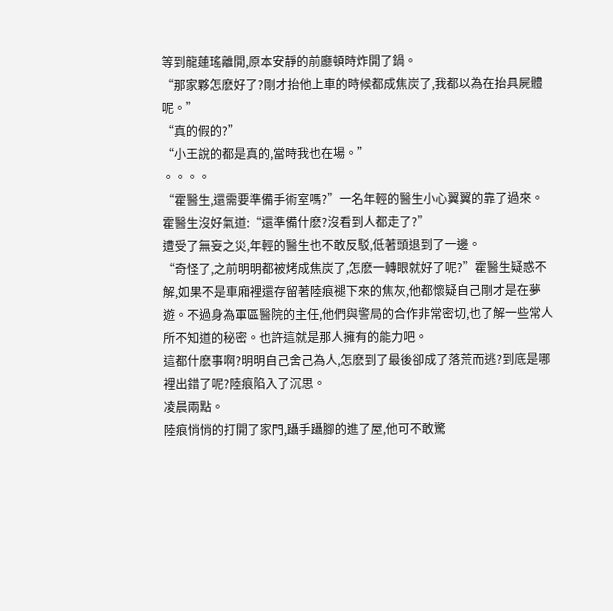等到龍蓮瑤離開,原本安靜的前廳頓時炸開了鍋。
“那家夥怎麽好了?剛才抬他上車的時候都成焦炭了,我都以為在抬具屍體呢。”
“真的假的?”
“小王說的都是真的,當時我也在場。”
。。。。
“霍醫生,還需要準備手術室嗎?”一名年輕的醫生小心翼翼的靠了過來。
霍醫生沒好氣道:“還準備什麽?沒看到人都走了?”
遭受了無妄之災,年輕的醫生也不敢反駁,低著頭退到了一邊。
“奇怪了,之前明明都被烤成焦炭了,怎麽一轉眼就好了呢?”霍醫生疑惑不解,如果不是車廂裡還存留著陸痕褪下來的焦灰,他都懷疑自己剛才是在夢遊。不過身為軍區醫院的主任,他們與警局的合作非常密切,也了解一些常人所不知道的秘密。也許這就是那人擁有的能力吧。
這都什麽事啊?明明自己舍己為人,怎麽到了最後卻成了落荒而逃?到底是哪裡出錯了呢?陸痕陷入了沉思。
凌晨兩點。
陸痕悄悄的打開了家門,躡手躡腳的進了屋,他可不敢驚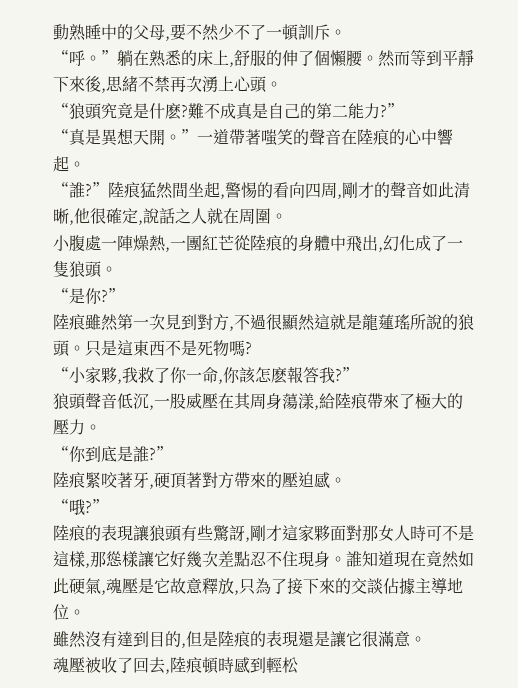動熟睡中的父母,要不然少不了一頓訓斥。
“呼。”躺在熟悉的床上,舒服的伸了個懶腰。然而等到平靜下來後,思緒不禁再次湧上心頭。
“狼頭究竟是什麽?難不成真是自己的第二能力?”
“真是異想天開。”一道帶著嗤笑的聲音在陸痕的心中響起。
“誰?”陸痕猛然間坐起,警惕的看向四周,剛才的聲音如此清晰,他很確定,說話之人就在周圍。
小腹處一陣燥熱,一團紅芒從陸痕的身體中飛出,幻化成了一隻狼頭。
“是你?”
陸痕雖然第一次見到對方,不過很顯然這就是龍蓮瑤所說的狼頭。只是這東西不是死物嗎?
“小家夥,我救了你一命,你該怎麽報答我?”
狼頭聲音低沉,一股威壓在其周身蕩漾,給陸痕帶來了極大的壓力。
“你到底是誰?”
陸痕緊咬著牙,硬頂著對方帶來的壓迫感。
“哦?”
陸痕的表現讓狼頭有些驚訝,剛才這家夥面對那女人時可不是這樣,那慫樣讓它好幾次差點忍不住現身。誰知道現在竟然如此硬氣,魂壓是它故意釋放,只為了接下來的交談佔據主導地位。
雖然沒有達到目的,但是陸痕的表現還是讓它很滿意。
魂壓被收了回去,陸痕頓時感到輕松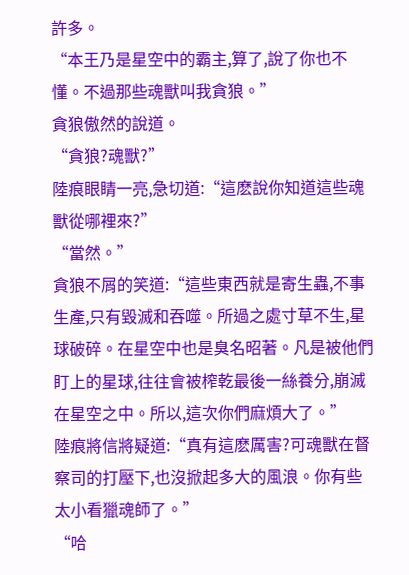許多。
“本王乃是星空中的霸主,算了,說了你也不懂。不過那些魂獸叫我貪狼。”
貪狼傲然的說道。
“貪狼?魂獸?”
陸痕眼睛一亮,急切道:“這麽說你知道這些魂獸從哪裡來?”
“當然。”
貪狼不屑的笑道:“這些東西就是寄生蟲,不事生產,只有毀滅和吞噬。所過之處寸草不生,星球破碎。在星空中也是臭名昭著。凡是被他們盯上的星球,往往會被榨乾最後一絲養分,崩滅在星空之中。所以,這次你們麻煩大了。”
陸痕將信將疑道:“真有這麽厲害?可魂獸在督察司的打壓下,也沒掀起多大的風浪。你有些太小看獵魂師了。”
“哈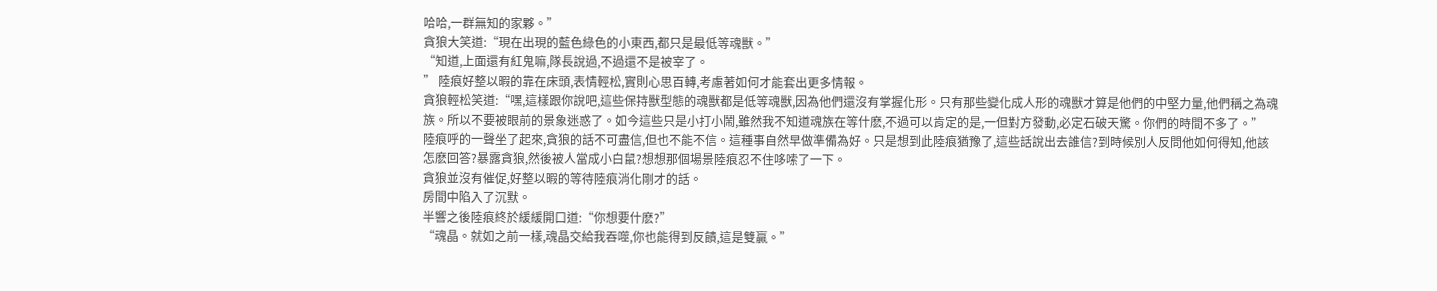哈哈,一群無知的家夥。”
貪狼大笑道:“現在出現的藍色綠色的小東西,都只是最低等魂獸。”
“知道,上面還有紅鬼嘛,隊長說過,不過還不是被宰了。
” 陸痕好整以暇的靠在床頭,表情輕松,實則心思百轉,考慮著如何才能套出更多情報。
貪狼輕松笑道:“嘿,這樣跟你說吧,這些保持獸型態的魂獸都是低等魂獸,因為他們還沒有掌握化形。只有那些變化成人形的魂獸才算是他們的中堅力量,他們稱之為魂族。所以不要被眼前的景象迷惑了。如今這些只是小打小鬧,雖然我不知道魂族在等什麽,不過可以肯定的是,一但對方發動,必定石破天驚。你們的時間不多了。”
陸痕呼的一聲坐了起來,貪狼的話不可盡信,但也不能不信。這種事自然早做準備為好。只是想到此陸痕猶豫了,這些話說出去誰信?到時候別人反問他如何得知,他該怎麽回答?暴露貪狼,然後被人當成小白鼠?想想那個場景陸痕忍不住哆嗦了一下。
貪狼並沒有催促,好整以暇的等待陸痕消化剛才的話。
房間中陷入了沉默。
半響之後陸痕終於緩緩開口道:“你想要什麽?”
“魂晶。就如之前一樣,魂晶交給我吞噬,你也能得到反饋,這是雙贏。”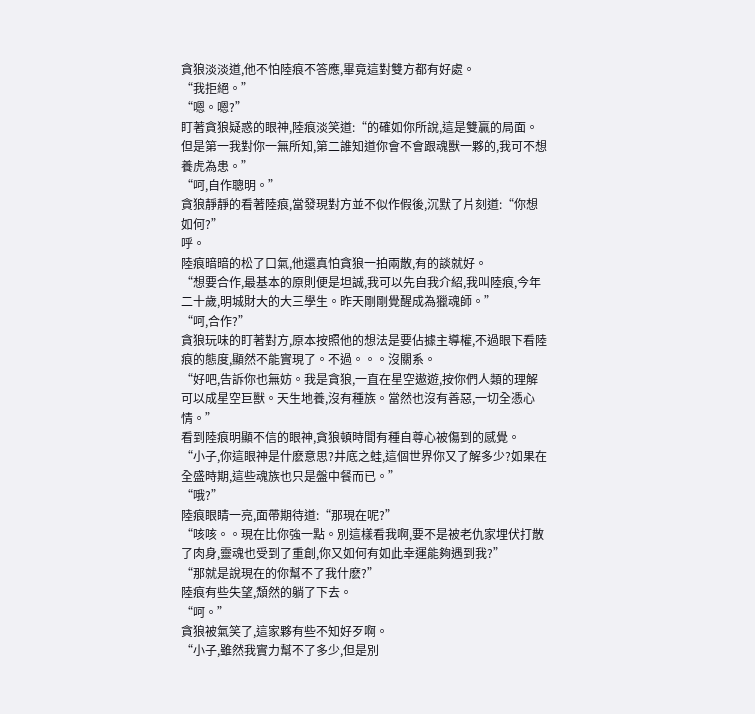貪狼淡淡道,他不怕陸痕不答應,畢竟這對雙方都有好處。
“我拒絕。”
“嗯。嗯?”
盯著貪狼疑惑的眼神,陸痕淡笑道:“的確如你所說,這是雙贏的局面。但是第一我對你一無所知,第二誰知道你會不會跟魂獸一夥的,我可不想養虎為患。”
“呵,自作聰明。”
貪狼靜靜的看著陸痕,當發現對方並不似作假後,沉默了片刻道:“你想如何?”
呼。
陸痕暗暗的松了口氣,他還真怕貪狼一拍兩散,有的談就好。
“想要合作,最基本的原則便是坦誠,我可以先自我介紹,我叫陸痕,今年二十歲,明城財大的大三學生。昨天剛剛覺醒成為獵魂師。”
“呵,合作?”
貪狼玩味的盯著對方,原本按照他的想法是要佔據主導權,不過眼下看陸痕的態度,顯然不能實現了。不過。。。沒關系。
“好吧,告訴你也無妨。我是貪狼,一直在星空遨遊,按你們人類的理解可以成星空巨獸。天生地養,沒有種族。當然也沒有善惡,一切全憑心情。”
看到陸痕明顯不信的眼神,貪狼頓時間有種自尊心被傷到的感覺。
“小子,你這眼神是什麽意思?井底之蛙,這個世界你又了解多少?如果在全盛時期,這些魂族也只是盤中餐而已。”
“哦?”
陸痕眼睛一亮,面帶期待道:“那現在呢?”
“咳咳。。現在比你強一點。別這樣看我啊,要不是被老仇家埋伏打散了肉身,靈魂也受到了重創,你又如何有如此幸運能夠遇到我?”
“那就是說現在的你幫不了我什麽?”
陸痕有些失望,頹然的躺了下去。
“呵。”
貪狼被氣笑了,這家夥有些不知好歹啊。
“小子,雖然我實力幫不了多少,但是別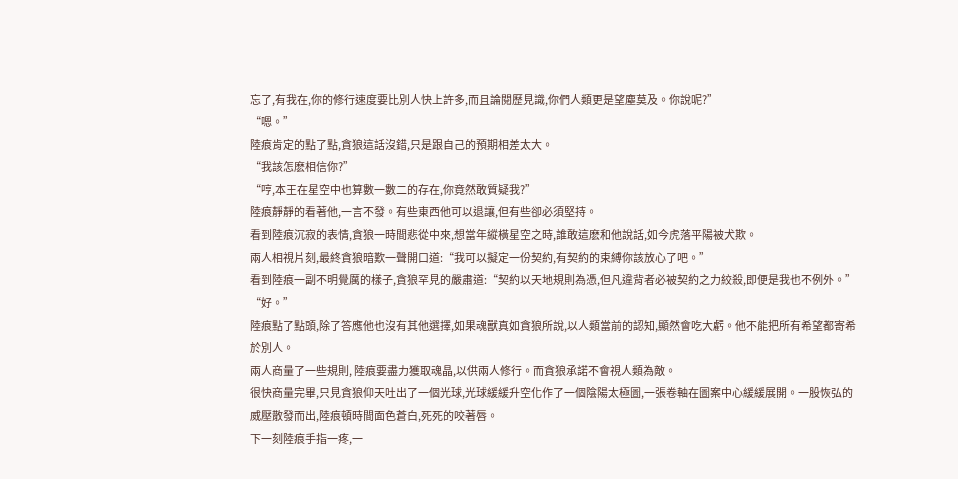忘了,有我在,你的修行速度要比別人快上許多,而且論閱歷見識,你們人類更是望塵莫及。你說呢?”
“嗯。”
陸痕肯定的點了點,貪狼這話沒錯,只是跟自己的預期相差太大。
“我該怎麽相信你?”
“哼,本王在星空中也算數一數二的存在,你竟然敢質疑我?”
陸痕靜靜的看著他,一言不發。有些東西他可以退讓,但有些卻必須堅持。
看到陸痕沉寂的表情,貪狼一時間悲從中來,想當年縱橫星空之時,誰敢這麽和他說話,如今虎落平陽被犬欺。
兩人相視片刻,最終貪狼暗歎一聲開口道:“我可以擬定一份契約,有契約的束縛你該放心了吧。”
看到陸痕一副不明覺厲的樣子,貪狼罕見的嚴肅道:“契約以天地規則為憑,但凡違背者必被契約之力絞殺,即便是我也不例外。”
“好。”
陸痕點了點頭,除了答應他也沒有其他選擇,如果魂獸真如貪狼所說,以人類當前的認知,顯然會吃大虧。他不能把所有希望都寄希於別人。
兩人商量了一些規則, 陸痕要盡力獲取魂晶,以供兩人修行。而貪狼承諾不會視人類為敵。
很快商量完畢,只見貪狼仰天吐出了一個光球,光球緩緩升空化作了一個陰陽太極圖,一張卷軸在圖案中心緩緩展開。一股恢弘的威壓散發而出,陸痕頓時間面色蒼白,死死的咬著唇。
下一刻陸痕手指一疼,一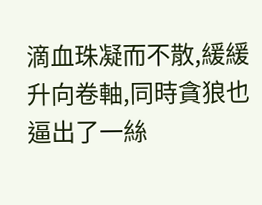滴血珠凝而不散,緩緩升向卷軸,同時貪狼也逼出了一絲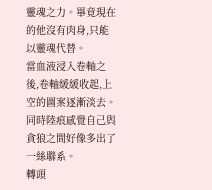靈魂之力。畢竟現在的他沒有肉身,只能以靈魂代替。
當血液浸入卷軸之後,卷軸緩緩收起,上空的圖案逐漸淡去。同時陸痕感覺自己與貪狼之間好像多出了一絲聯系。
轉頭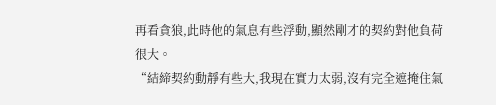再看貪狼,此時他的氣息有些浮動,顯然剛才的契約對他負荷很大。
“結締契約動靜有些大,我現在實力太弱,沒有完全遮掩住氣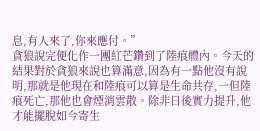息,有人來了,你來應付。”
貪狼說完便化作一團紅芒鑽到了陸痕體內。今天的結果對於貪狼來說也算滿意,因為有一點他沒有說明,那就是他現在和陸痕可以算是生命共存,一但陸痕死亡,那他也會煙消雲散。除非日後實力提升,他才能擺脫如今寄生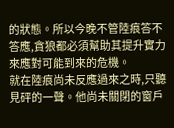的狀態。所以今晚不管陸痕答不答應,貪狼都必須幫助其提升實力來應對可能到來的危機。
就在陸痕尚未反應過來之時,只聽見砰的一聲。他尚未關閉的窗戶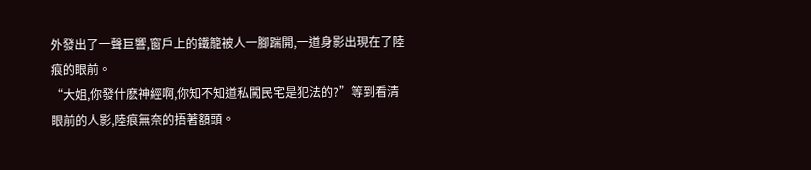外發出了一聲巨響,窗戶上的鐵籠被人一腳踹開,一道身影出現在了陸痕的眼前。
“大姐,你發什麽神經啊,你知不知道私闖民宅是犯法的?”等到看清眼前的人影,陸痕無奈的捂著額頭。